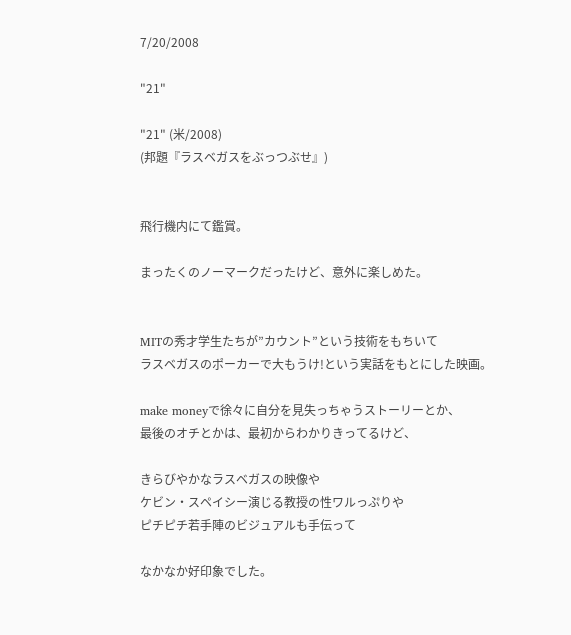7/20/2008

"21"

"21" (米/2008)
(邦題『ラスベガスをぶっつぶせ』)


飛行機内にて鑑賞。

まったくのノーマークだったけど、意外に楽しめた。


MITの秀才学生たちが”カウント”という技術をもちいて
ラスベガスのポーカーで大もうけ!という実話をもとにした映画。

make moneyで徐々に自分を見失っちゃうストーリーとか、
最後のオチとかは、最初からわかりきってるけど、

きらびやかなラスベガスの映像や
ケビン・スペイシー演じる教授の性ワルっぷりや
ピチピチ若手陣のビジュアルも手伝って

なかなか好印象でした。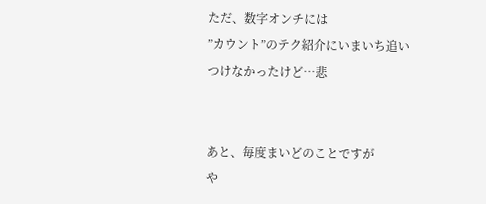ただ、数字オンチには
”カウント”のテク紹介にいまいち追いつけなかったけど…悲


あと、毎度まいどのことですが
や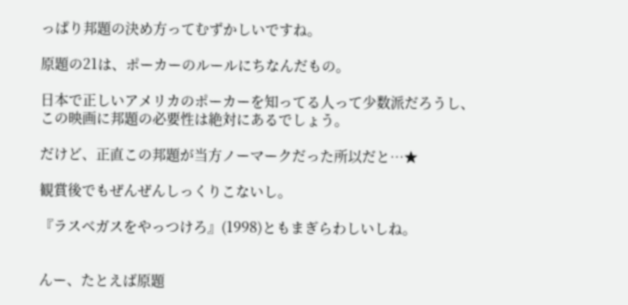っぱり邦題の決め方ってむずかしいですね。

原題の21は、ポーカーのルールにちなんだもの。

日本で正しいアメリカのポーカーを知ってる人って少数派だろうし、
この映画に邦題の必要性は絶対にあるでしょう。

だけど、正直この邦題が当方ノーマークだった所以だと…★

観賞後でもぜんぜんしっくりこないし。

『ラスベガスをやっつけろ』(1998)ともまぎらわしいしね。


んー、たとえば原題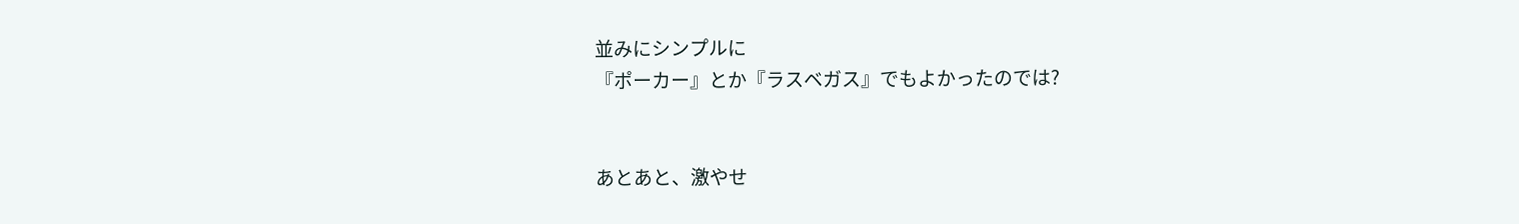並みにシンプルに
『ポーカー』とか『ラスベガス』でもよかったのでは?


あとあと、激やせ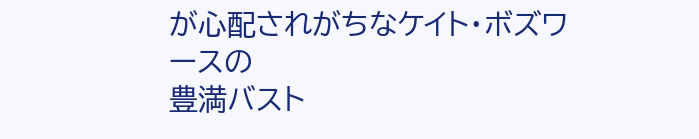が心配されがちなケイト・ボズワースの
豊満バスト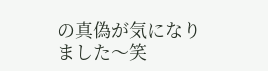の真偽が気になりました〜笑